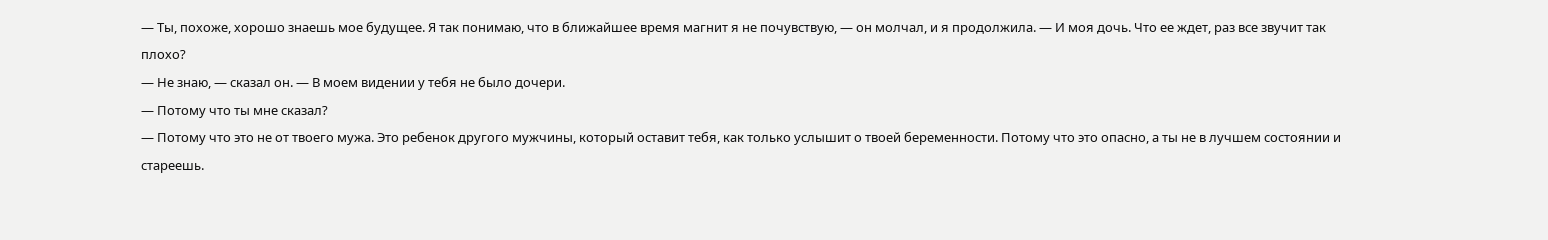— Ты, похоже, хорошо знаешь мое будущее. Я так понимаю, что в ближайшее время магнит я не почувствую, — он молчал, и я продолжила. — И моя дочь. Что ее ждет, раз все звучит так плохо?
— Не знаю, — сказал он. — В моем видении у тебя не было дочери.
— Потому что ты мне сказал?
— Потому что это не от твоего мужа. Это ребенок другого мужчины, который оставит тебя, как только услышит о твоей беременности. Потому что это опасно, а ты не в лучшем состоянии и стареешь.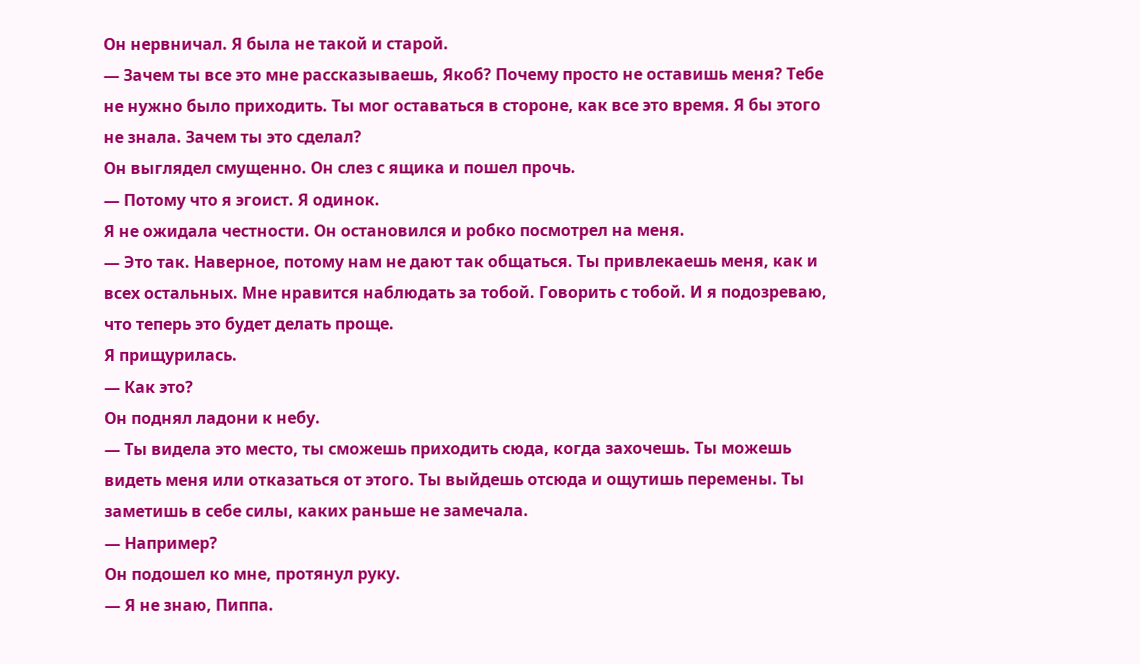Он нервничал. Я была не такой и старой.
— Зачем ты все это мне рассказываешь, Якоб? Почему просто не оставишь меня? Тебе не нужно было приходить. Ты мог оставаться в стороне, как все это время. Я бы этого не знала. Зачем ты это сделал?
Он выглядел смущенно. Он слез с ящика и пошел прочь.
— Потому что я эгоист. Я одинок.
Я не ожидала честности. Он остановился и робко посмотрел на меня.
— Это так. Наверное, потому нам не дают так общаться. Ты привлекаешь меня, как и всех остальных. Мне нравится наблюдать за тобой. Говорить с тобой. И я подозреваю, что теперь это будет делать проще.
Я прищурилась.
— Как это?
Он поднял ладони к небу.
— Ты видела это место, ты сможешь приходить сюда, когда захочешь. Ты можешь видеть меня или отказаться от этого. Ты выйдешь отсюда и ощутишь перемены. Ты заметишь в себе силы, каких раньше не замечала.
— Например?
Он подошел ко мне, протянул руку.
— Я не знаю, Пиппа.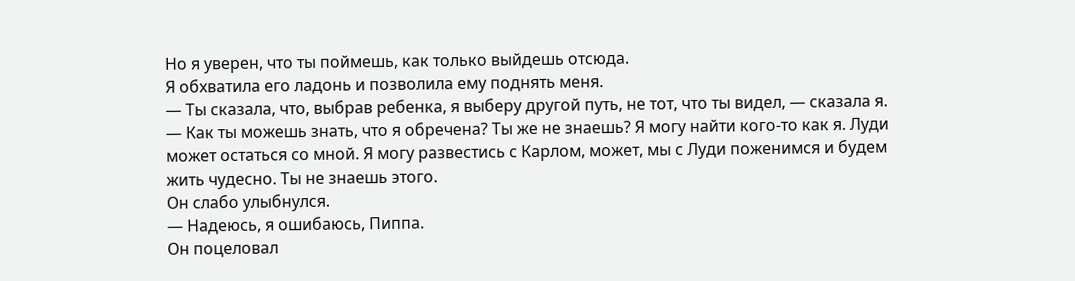Но я уверен, что ты поймешь, как только выйдешь отсюда.
Я обхватила его ладонь и позволила ему поднять меня.
— Ты сказала, что, выбрав ребенка, я выберу другой путь, не тот, что ты видел, — сказала я. — Как ты можешь знать, что я обречена? Ты же не знаешь? Я могу найти кого-то как я. Луди может остаться со мной. Я могу развестись с Карлом, может, мы с Луди поженимся и будем жить чудесно. Ты не знаешь этого.
Он слабо улыбнулся.
— Надеюсь, я ошибаюсь, Пиппа.
Он поцеловал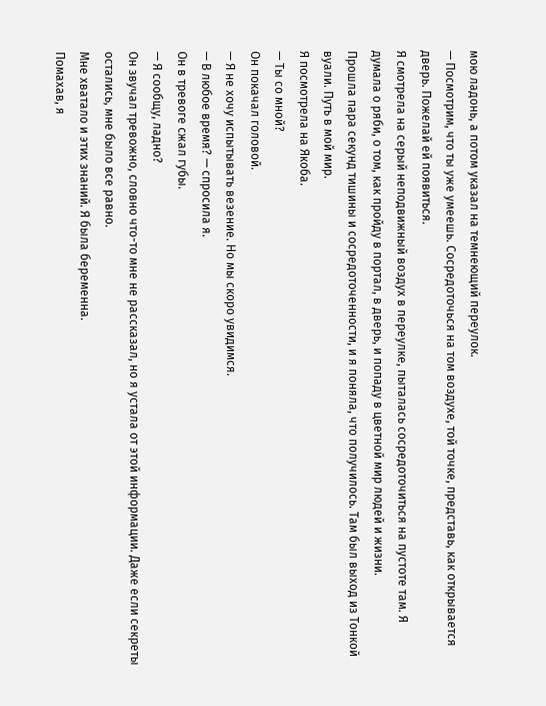мою ладонь, а потом указал на темнеющий переулок.
— Посмотрим, что ты уже умеешь. Сосредоточься на том воздухе, той точке, представь, как открывается дверь. Пожелай ей появиться.
Я смотрела на серый неподвижный воздух в переулке, пыталась сосредоточиться на пустоте там. Я думала о ряби, о том, как пройду в портал, в дверь, и попаду в цветной мир людей и жизни.
Прошла пара секунд тишины и сосредоточенности, и я поняла, что получилось. Там был выход из Тонкой вуали. Путь в мой мир.
Я посмотрела на Якоба.
— Ты со мной?
Он покачал головой.
— Я не хочу испытывать везение. Но мы скоро увидимся.
— В любое время? — спросила я.
Он в тревоге сжал губы.
— Я сообщу, ладно?
Он звучал тревожно, словно что-то мне не рассказал, но я устала от этой информации. Даже если секреты остались, мне было все равно.
Мне хватало и этих знаний. Я была беременна.
Помахав, я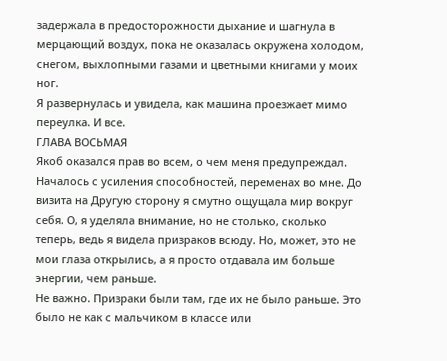задержала в предосторожности дыхание и шагнула в мерцающий воздух, пока не оказалась окружена холодом, снегом, выхлопными газами и цветными книгами у моих ног.
Я развернулась и увидела, как машина проезжает мимо переулка. И все.
ГЛАВА ВОСЬМАЯ
Якоб оказался прав во всем, о чем меня предупреждал. Началось с усиления способностей, переменах во мне. До визита на Другую сторону я смутно ощущала мир вокруг себя. О, я уделяла внимание, но не столько, сколько теперь, ведь я видела призраков всюду. Но, может, это не мои глаза открылись, а я просто отдавала им больше энергии, чем раньше.
Не важно. Призраки были там, где их не было раньше. Это было не как с мальчиком в классе или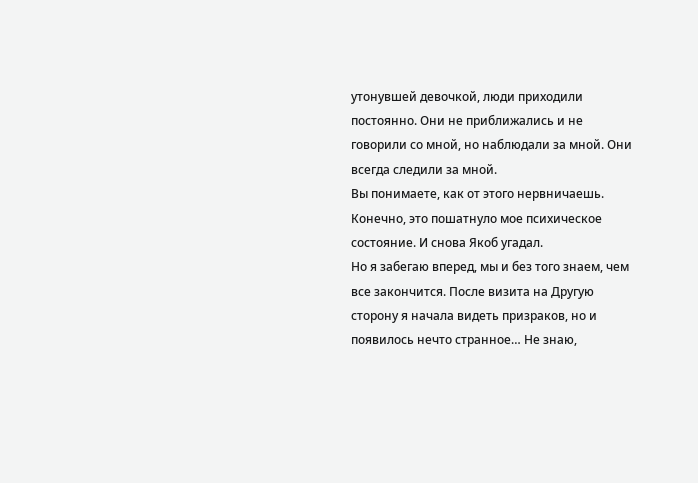утонувшей девочкой, люди приходили постоянно. Они не приближались и не говорили со мной, но наблюдали за мной. Они всегда следили за мной.
Вы понимаете, как от этого нервничаешь. Конечно, это пошатнуло мое психическое состояние. И снова Якоб угадал.
Но я забегаю вперед, мы и без того знаем, чем все закончится. После визита на Другую сторону я начала видеть призраков, но и появилось нечто странное… Не знаю,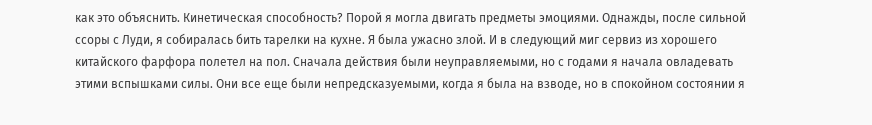как это объяснить. Кинетическая способность? Порой я могла двигать предметы эмоциями. Однажды, после сильной ссоры с Луди, я собиралась бить тарелки на кухне. Я была ужасно злой. И в следующий миг сервиз из хорошего китайского фарфора полетел на пол. Сначала действия были неуправляемыми, но с годами я начала овладевать этими вспышками силы. Они все еще были непредсказуемыми, когда я была на взводе, но в спокойном состоянии я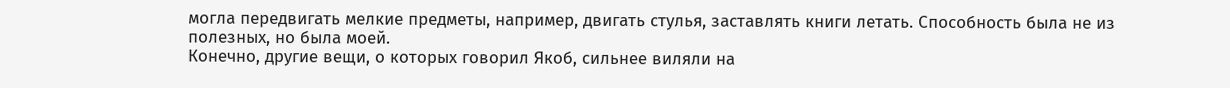могла передвигать мелкие предметы, например, двигать стулья, заставлять книги летать. Способность была не из полезных, но была моей.
Конечно, другие вещи, о которых говорил Якоб, сильнее виляли на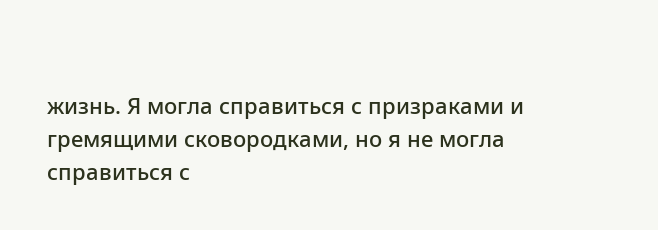жизнь. Я могла справиться с призраками и гремящими сковородками, но я не могла справиться с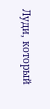Луди, который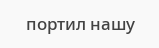портил нашу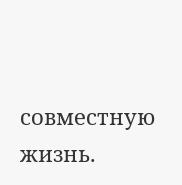совместную жизнь.